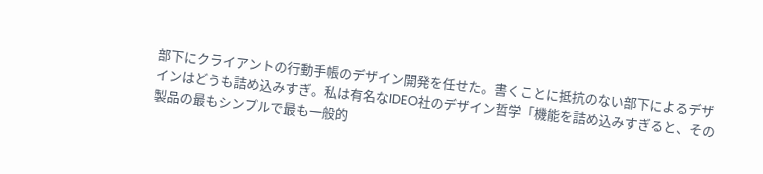部下にクライアントの行動手帳のデザイン開発を任せた。書くことに抵抗のない部下によるデザインはどうも詰め込みすぎ。私は有名なIDEO社のデザイン哲学「機能を詰め込みすぎると、その製品の最もシンプルで最も一般的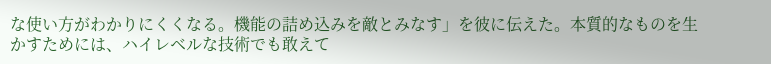な使い方がわかりにくくなる。機能の詰め込みを敵とみなす」を彼に伝えた。本質的なものを生かすためには、ハイレベルな技術でも敢えて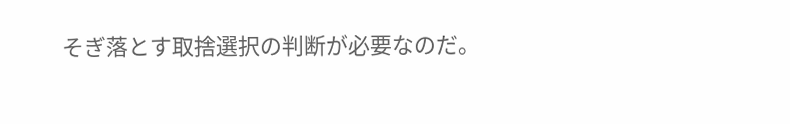そぎ落とす取捨選択の判断が必要なのだ。